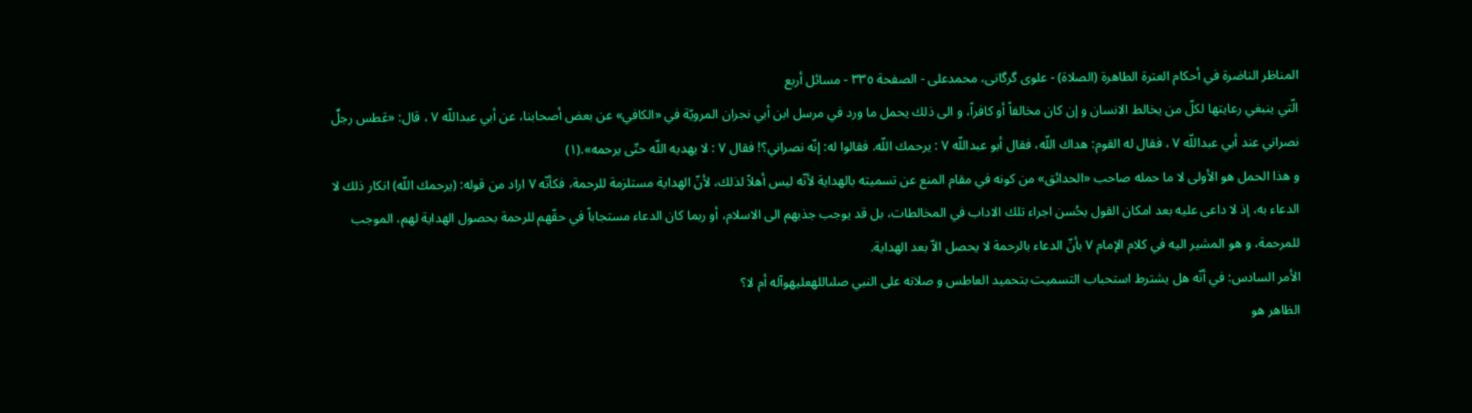المناظر الناضرة في أحکام العترة الطاهرة (الصلاة) - علوی گرگانی، محمدعلی - الصفحة ٣٣٥ - مسائل أربع
الّتي ينبغي رعايتها لكلّ من يخالط الانسان و إن كان مخالفاً أو كافراً، و الى ذلك يحمل ما ورد في مرسل ابن أبي نجران المرويّة في «الكافي» عن بعض أصحابنا، عن أبي عبداللّه ٧ ، قال: «عَطس رجلٌ نصراني عند أبي عبداللّه ٧ ، فقال له القوم: هداك اللّه، فقال أبو عبداللّه ٧ : يرحمك اللّه. فقالوا له: إنّه نصراني؟! فقال ٧ : لا يهديه اللّه حتّى يرحمه».(١)
و هذا الحمل هو الأولى لا ما حمله صاحب «الحدائق» من كونه في مقام المنع عن تسميته بالهداية لأنّه ليس أهلاً لذلك، لأنّ الهداية مستلزمة للرحمة، فكأنّه ٧ اراد من قوله: (يرحمك اللّه) انكار ذلك لا الدعاء به، إذ لا داعى عليه بعد امكان القول بحُسن اجراء تلك الاداب في المخالطات، بل قد يوجب جذبهم الى الاسلام، أو ربما كان الدعاء مستجاباً في حقّهم للرحمة بحصول الهداية لهم، الموجب للمرحمة، و هو المشير اليه في كلام الإمام ٧ بأنّ الدعاء بالرحمة لا يحصل الاّ بعد الهداية.
الأمر السادس: في أنّه هل يشترط استحباب التسميت بتحميد العاطس و صلاته على النبي صلىاللهعليهوآله أم لا؟
الظاهر هو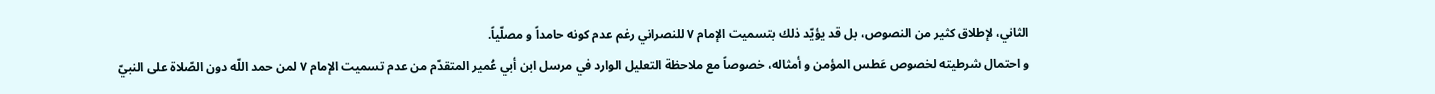الثاني، لإطلاق كثير من النصوص، بل قد يؤيّد ذلك بتسميت الإمام ٧ للنصراني رغم عدم كونه حامداً و مصلّياً.
و احتمال شرطيته لخصوص عَطس المؤمن و أمثاله، خصوصاً مع ملاحظة التعليل الوارد في مرسل ابن أبي عُمير المتقدّم من عدم تسميت الإمام ٧ لمن حمد اللّه دون الصّلاة على النبيّ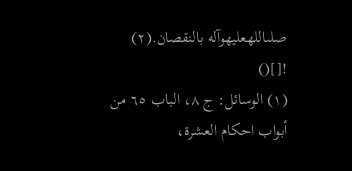صلىاللهعليهوآله بالنقصان.(٢)
![]()
(١) الوسائل: ج ٨، الباب ٦٥ من أبواب احكام العشرة،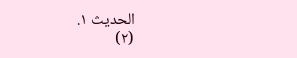الحديث ١.
(٢)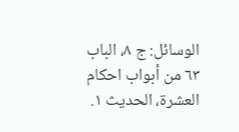الوسائل: ج ٨، الباب ٦٣ من أبواب احكام العشرة، الحديث ١.